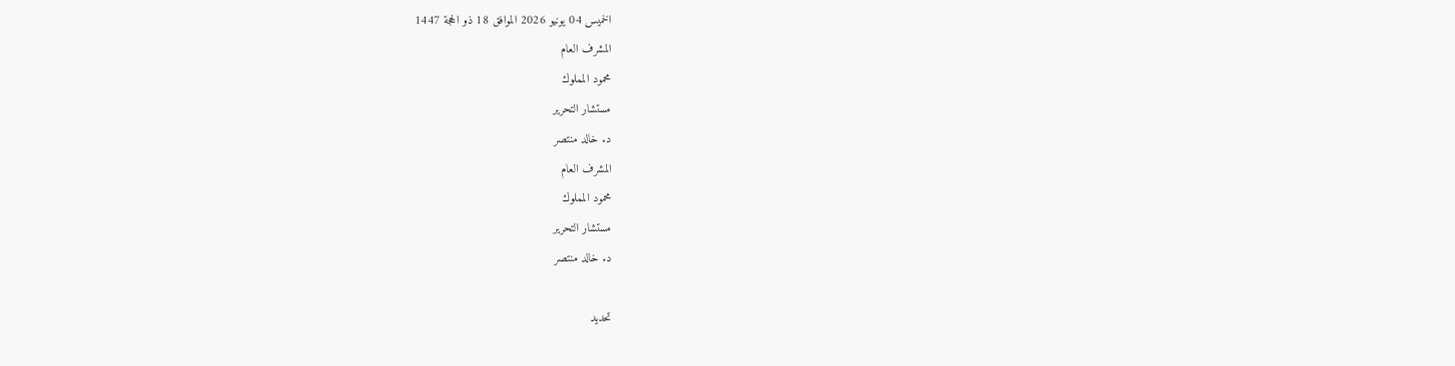الخميس 04 يونيو 2026 الموافق 18 ذو الحجة 1447
المشرف العام
محمود المملوك
مستشار التحرير
د. خالد منتصر
المشرف العام
محمود المملوك
مستشار التحرير
د. خالد منتصر

تحديد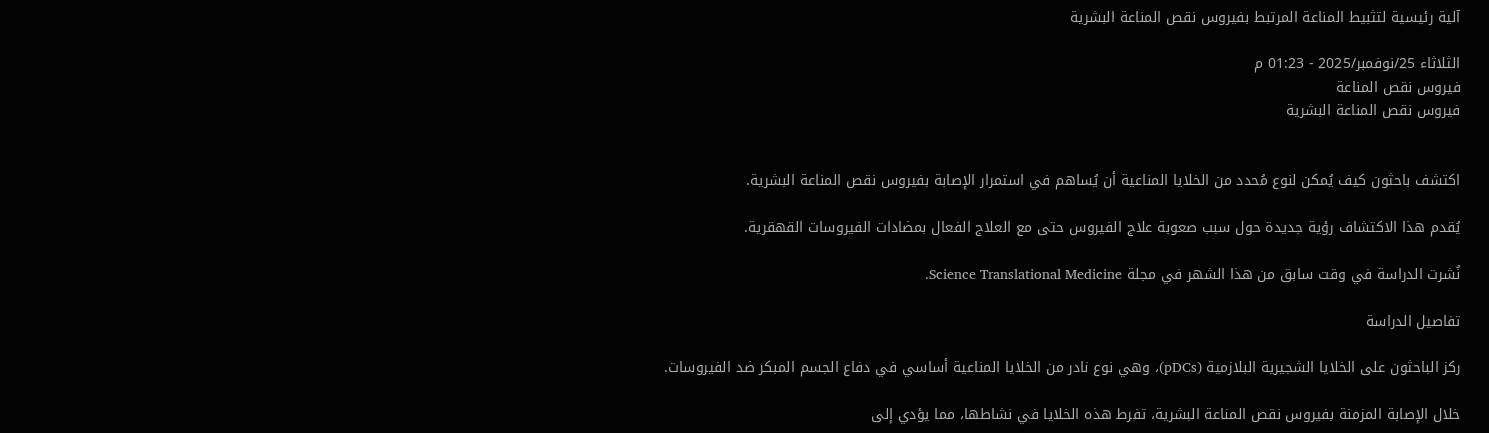آلية رئيسية لتثبيط المناعة المرتبط بفيروس نقص المناعة البشرية

الثلاثاء 25/نوفمبر/2025 - 01:23 م
فيروس نقص المناعة
فيروس نقص المناعة البشرية


اكتشف باحثون كيف يُمكن لنوع مُحدد من الخلايا المناعية أن يُساهم في استمرار الإصابة بفيروس نقص المناعة البشرية.

يُقدم هذا الاكتشاف رؤية جديدة حول سبب صعوبة علاج الفيروس حتى مع العلاج الفعال بمضادات الفيروسات القهقرية.

نُشرت الدراسة في وقت سابق من هذا الشهر في مجلة Science Translational Medicine.

تفاصيل الدراسة

ركز الباحثون على الخلايا الشجيرية البلازمية (pDCs)، وهي نوع نادر من الخلايا المناعية أساسي في دفاع الجسم المبكر ضد الفيروسات.

خلال الإصابة المزمنة بفيروس نقص المناعة البشرية، تفرط هذه الخلايا في نشاطها، مما يؤدي إلى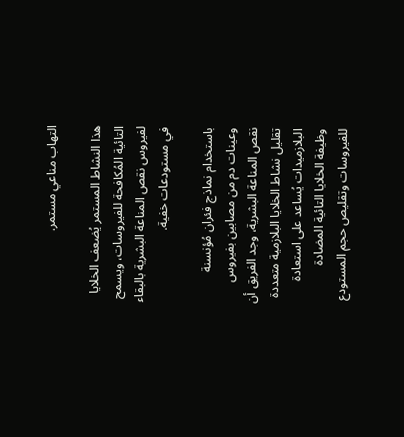التهاب مناعي مستمر.

هذا النشاط المستمر يُضعف الخلايا التائية المُكافحة للفيروسات، ويسمح لفيروس نقص المناعة البشرية بالبقاء في مستودعات خفية.

باستخدام نماذج فئران مُؤنسنة وعينات دم من مصابين بفيروس نقص المناعة البشرية، وجد الفريق أن تقليل نشاط الخلايا البلازمية متعددة البلازميدات يُساعد على استعادة وظيفة الخلايا التائية المضادة للفيروسات وتقليص حجم المستودع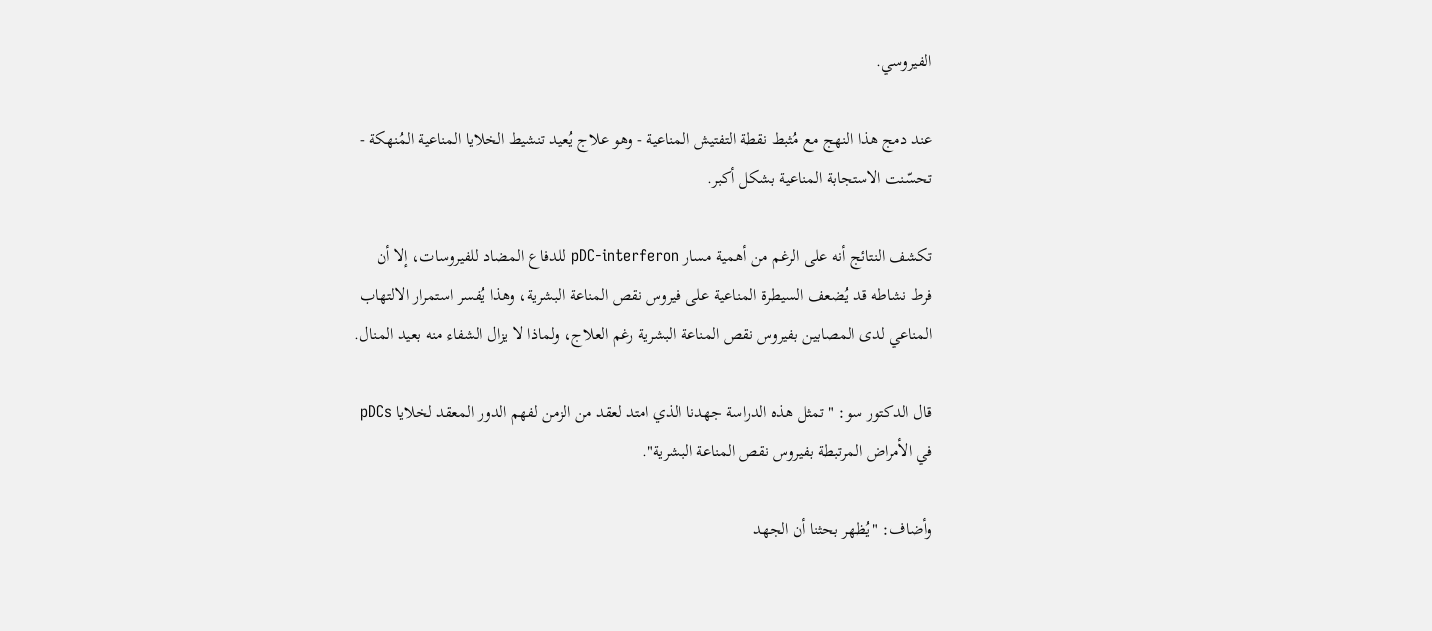الفيروسي.

عند دمج هذا النهج مع مُثبط نقطة التفتيش المناعية - وهو علاج يُعيد تنشيط الخلايا المناعية المُنهكة - تحسّنت الاستجابة المناعية بشكل أكبر.

تكشف النتائج أنه على الرغم من أهمية مسار pDC-interferon للدفاع المضاد للفيروسات، إلا أن فرط نشاطه قد يُضعف السيطرة المناعية على فيروس نقص المناعة البشرية، وهذا يُفسر استمرار الالتهاب المناعي لدى المصابين بفيروس نقص المناعة البشرية رغم العلاج، ولماذا لا يزال الشفاء منه بعيد المنال.

قال الدكتور سو: "تمثل هذه الدراسة جهدنا الذي امتد لعقد من الزمن لفهم الدور المعقد لخلايا pDCs في الأمراض المرتبطة بفيروس نقص المناعة البشرية".

وأضاف: "يُظهر بحثنا أن الجهد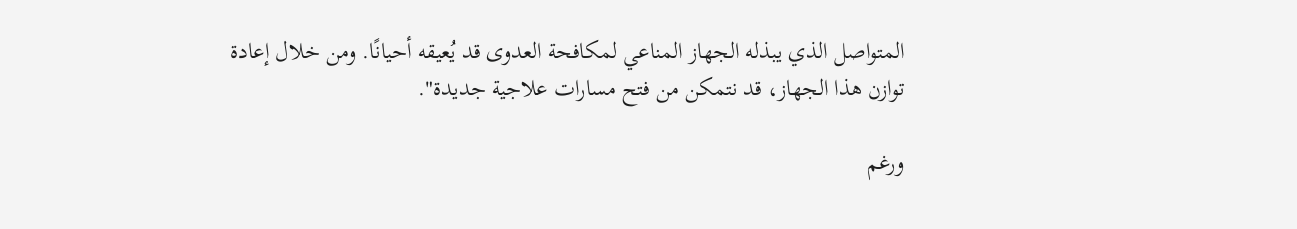المتواصل الذي يبذله الجهاز المناعي لمكافحة العدوى قد يُعيقه أحيانًا. ومن خلال إعادة توازن هذا الجهاز، قد نتمكن من فتح مسارات علاجية جديدة".

ورغم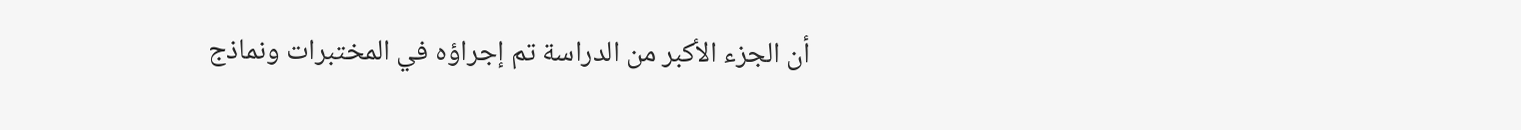أن الجزء الأكبر من الدراسة تم إجراؤه في المختبرات ونماذج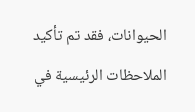الحيوانات، فقد تم تأكيد الملاحظات الرئيسية في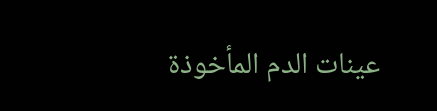عينات الدم المأخوذة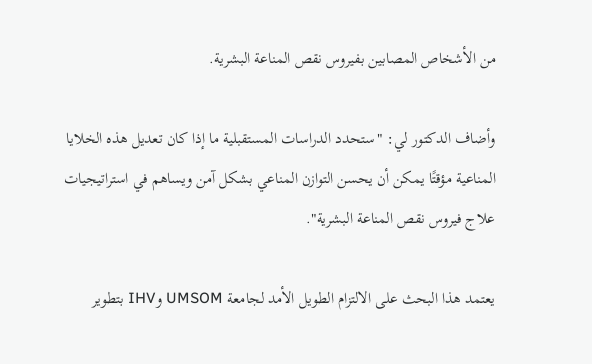من الأشخاص المصابين بفيروس نقص المناعة البشرية.

وأضاف الدكتور لي: "ستحدد الدراسات المستقبلية ما إذا كان تعديل هذه الخلايا المناعية مؤقتًا يمكن أن يحسن التوازن المناعي بشكل آمن ويساهم في استراتيجيات علاج فيروس نقص المناعة البشرية".

يعتمد هذا البحث على الالتزام الطويل الأمد لجامعة UMSOM وIHV بتطوير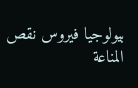بيولوجيا فيروس نقص المناعة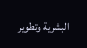البشرية وتطوير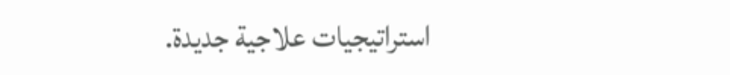استراتيجيات علاجية جديدة.